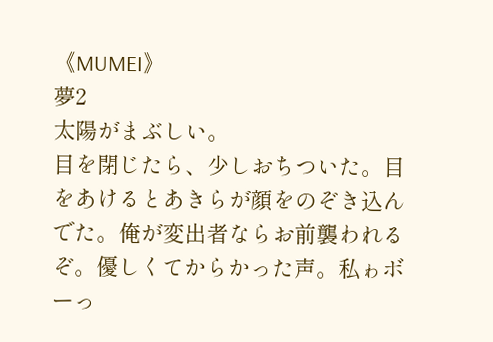《MUMEI》
夢2
太陽がまぶしい。
目を閉じたら、少しおちついた。目をあけるとあきらが顔をのぞき込んでた。俺が変出者ならお前襲われるぞ。優しくてからかった声。私ゎボーっ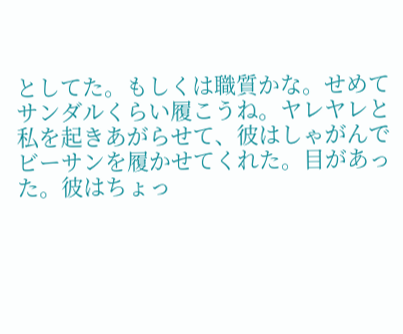としてた。もしくは職質かな。せめてサンダルくらい履こうね。ヤレヤレと私を起きあがらせて、彼はしゃがんでビーサンを履かせてくれた。目があった。彼はちょっ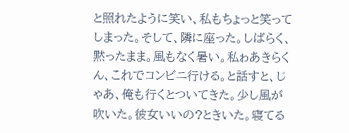と照れたように笑い、私もちょっと笑ってしまった。そして、隣に座った。しばらく、黙ったまま。風もなく暑い。私ゎあきらくん、これでコンビニ行ける。と話すと、じゃあ、俺も行くとついてきた。少し風が吹いた。彼女いいの?ときいた。寝てる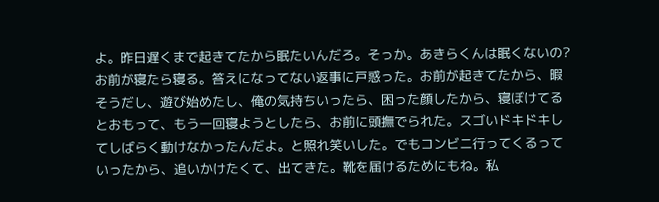よ。昨日遅くまで起きてたから眠たいんだろ。そっか。あきらくんは眠くないの?お前が寝たら寝る。答えになってない返事に戸惑った。お前が起きてたから、暇そうだし、遊び始めたし、俺の気持ちいったら、困った顔したから、寝ぼけてるとおもって、もう一回寝ようとしたら、お前に頭撫でられた。スゴいドキドキしてしばらく動けなかったんだよ。と照れ笑いした。でもコンビニ行ってくるっていったから、追いかけたくて、出てきた。靴を届けるためにもね。私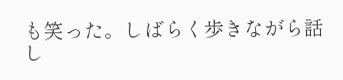も笑った。しばらく歩きながら話し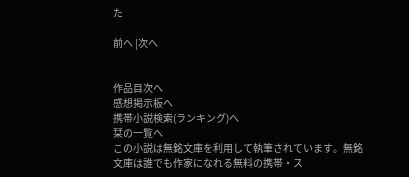た

前へ |次へ


作品目次へ
感想掲示板へ
携帯小説検索(ランキング)へ
栞の一覧へ
この小説は無銘文庫を利用して執筆されています。無銘文庫は誰でも作家になれる無料の携帯・ス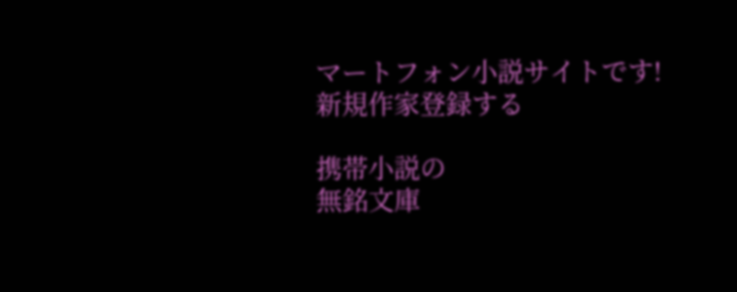マートフォン小説サイトです!
新規作家登録する

携帯小説の
無銘文庫